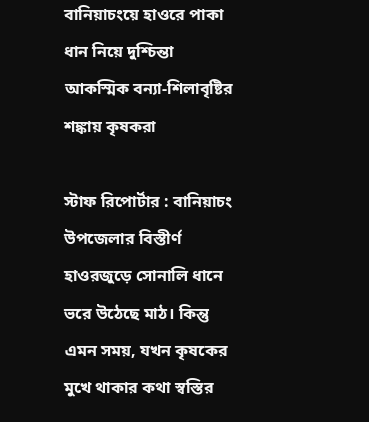বানিয়াচংয়ে হাওরে পাকা ধান নিয়ে দুশ্চিন্তা আকস্মিক বন্যা-শিলাবৃষ্টির শঙ্কায় কৃষকরা

স্টাফ রিপোর্টার : বানিয়াচং উপজেলার বিস্তীর্ণ হাওরজুড়ে সোনালি ধানে ভরে উঠেছে মাঠ। কিন্তু এমন সময়, যখন কৃষকের মুখে থাকার কথা স্বস্তির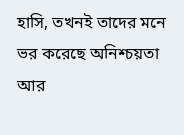হাসি, তখনই তাদের মনে ভর করেছে অনিশ্চয়তা আর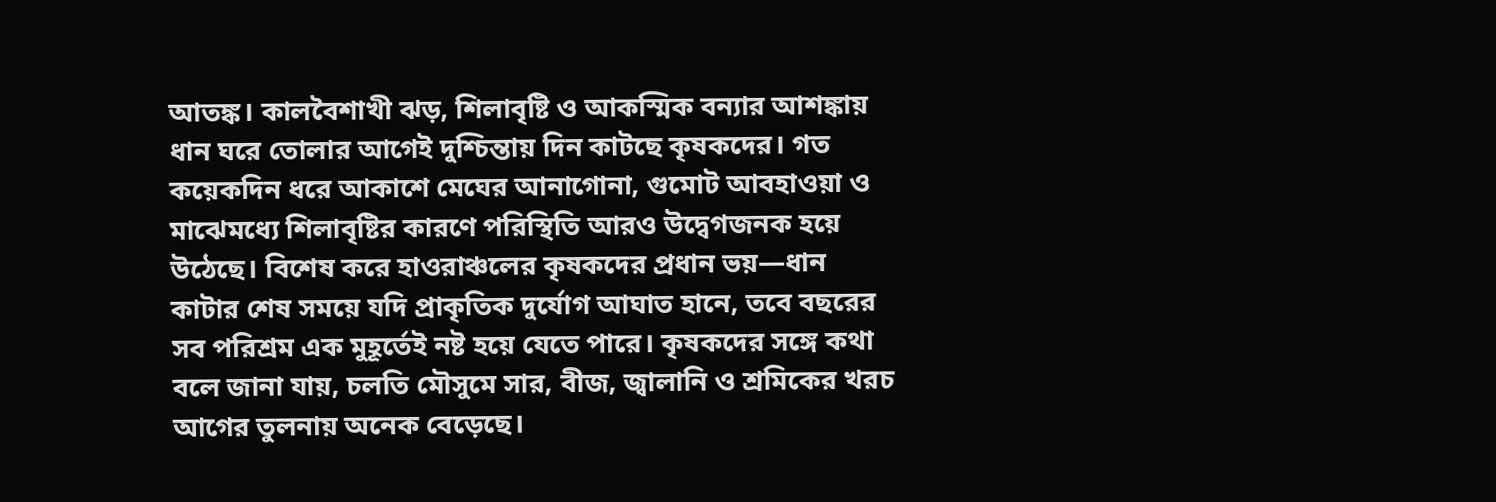আতঙ্ক। কালবৈশাখী ঝড়, শিলাবৃষ্টি ও আকস্মিক বন্যার আশঙ্কায় ধান ঘরে তোলার আগেই দুশ্চিন্তায় দিন কাটছে কৃষকদের। গত কয়েকদিন ধরে আকাশে মেঘের আনাগোনা, গুমোট আবহাওয়া ও মাঝেমধ্যে শিলাবৃষ্টির কারণে পরিস্থিতি আরও উদ্বেগজনক হয়ে উঠেছে। বিশেষ করে হাওরাঞ্চলের কৃষকদের প্রধান ভয়—ধান কাটার শেষ সময়ে যদি প্রাকৃতিক দুর্যোগ আঘাত হানে, তবে বছরের সব পরিশ্রম এক মুহূর্তেই নষ্ট হয়ে যেতে পারে। কৃষকদের সঙ্গে কথা বলে জানা যায়, চলতি মৌসুমে সার, বীজ, জ্বালানি ও শ্রমিকের খরচ আগের তুলনায় অনেক বেড়েছে।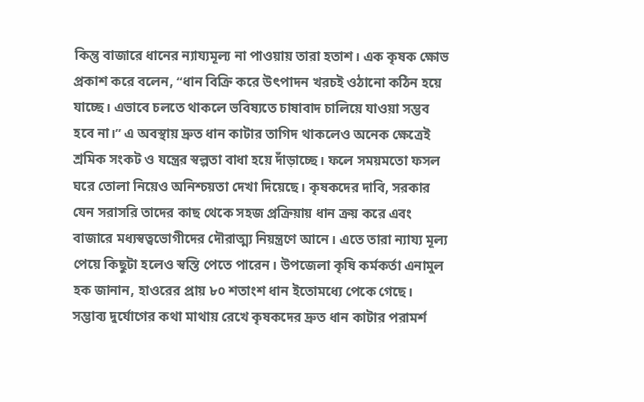কিন্তু বাজারে ধানের ন্যায্যমূল্য না পাওয়ায় তারা হতাশ। এক কৃষক ক্ষোভ প্রকাশ করে বলেন, “ধান বিক্রি করে উৎপাদন খরচই ওঠানো কঠিন হয়ে যাচ্ছে। এভাবে চলতে থাকলে ভবিষ্যতে চাষাবাদ চালিয়ে যাওয়া সম্ভব হবে না।” এ অবস্থায় দ্রুত ধান কাটার তাগিদ থাকলেও অনেক ক্ষেত্রেই শ্রমিক সংকট ও যন্ত্রের স্বল্পতা বাধা হয়ে দাঁড়াচ্ছে। ফলে সময়মতো ফসল ঘরে তোলা নিয়েও অনিশ্চয়তা দেখা দিয়েছে। কৃষকদের দাবি, সরকার যেন সরাসরি তাদের কাছ থেকে সহজ প্রক্রিয়ায় ধান ক্রয় করে এবং বাজারে মধ্যস্বত্বভোগীদের দৌরাত্ম্য নিয়ন্ত্রণে আনে। এতে তারা ন্যায্য মূল্য পেয়ে কিছুটা হলেও স্বস্তি পেতে পারেন। উপজেলা কৃষি কর্মকর্তা এনামুল হক জানান, হাওরের প্রায় ৮০ শতাংশ ধান ইতোমধ্যে পেকে গেছে। সম্ভাব্য দুর্যোগের কথা মাথায় রেখে কৃষকদের দ্রুত ধান কাটার পরামর্শ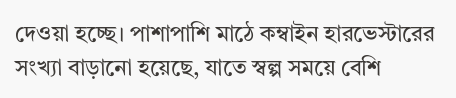দেওয়া হচ্ছে। পাশাপাশি মাঠে কম্বাইন হারভেস্টারের সংখ্যা বাড়ানো হয়েছে, যাতে স্বল্প সময়ে বেশি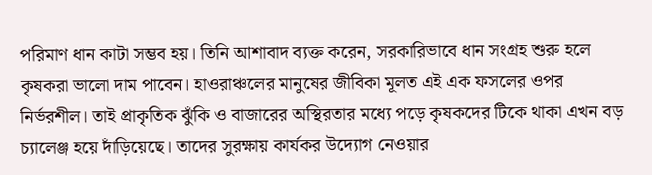পরিমাণ ধান কাটা সম্ভব হয়। তিনি আশাবাদ ব্যক্ত করেন, সরকারিভাবে ধান সংগ্রহ শুরু হলে কৃষকরা ভালো দাম পাবেন। হাওরাঞ্চলের মানুষের জীবিকা মূলত এই এক ফসলের ওপর নির্ভরশীল। তাই প্রাকৃতিক ঝুঁকি ও বাজারের অস্থিরতার মধ্যে পড়ে কৃষকদের টিকে থাকা এখন বড় চ্যালেঞ্জ হয়ে দাঁড়িয়েছে। তাদের সুরক্ষায় কার্যকর উদ্যোগ নেওয়ার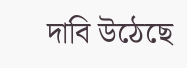দাবি উঠেছে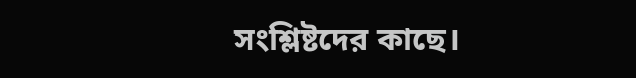সংশ্লিষ্টদের কাছে।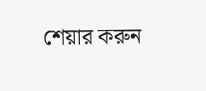শেয়ার করুন